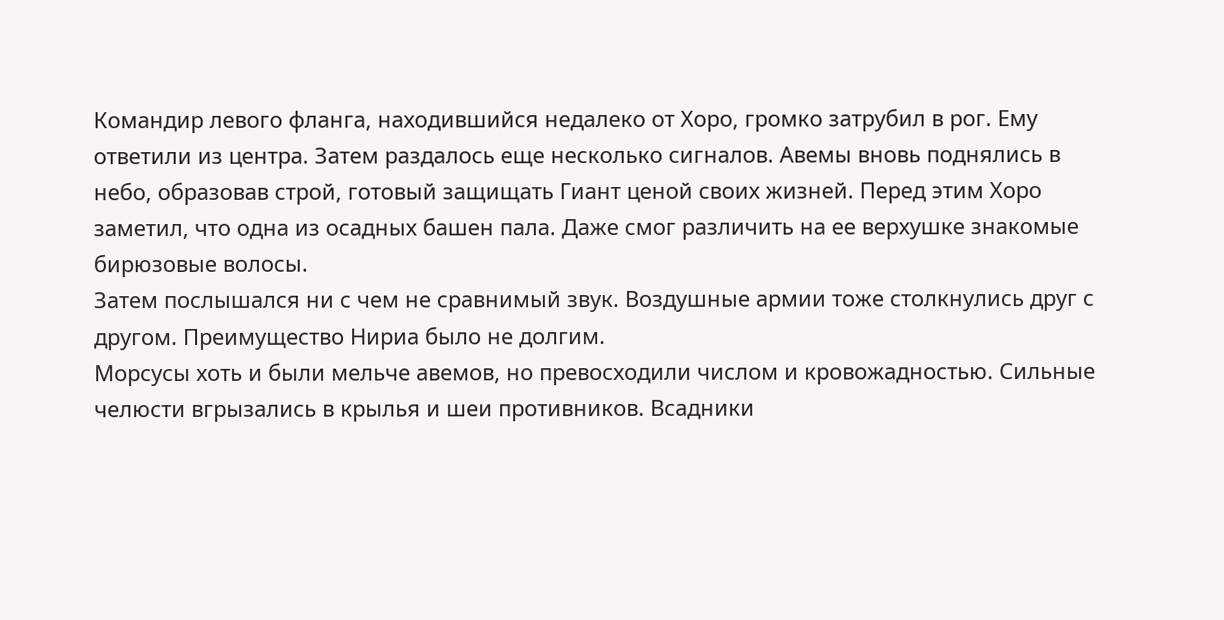Командир левого фланга, находившийся недалеко от Хоро, громко затрубил в рог. Ему ответили из центра. Затем раздалось еще несколько сигналов. Авемы вновь поднялись в небо, образовав строй, готовый защищать Гиант ценой своих жизней. Перед этим Хоро заметил, что одна из осадных башен пала. Даже смог различить на ее верхушке знакомые бирюзовые волосы.
Затем послышался ни с чем не сравнимый звук. Воздушные армии тоже столкнулись друг с другом. Преимущество Нириа было не долгим.
Морсусы хоть и были мельче авемов, но превосходили числом и кровожадностью. Сильные челюсти вгрызались в крылья и шеи противников. Всадники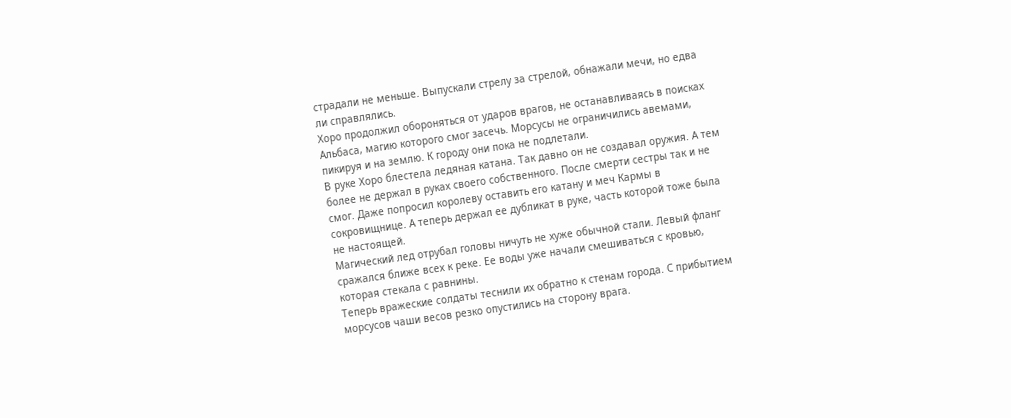страдали не меньше. Выпускали стрелу за стрелой, обнажали мечи, но едва ли справлялись.
Хоро продолжил обороняться от ударов врагов, не останавливаясь в поисках Альбаса, магию которого смог засечь. Морсусы не ограничились авемами, пикируя и на землю. К городу они пока не подлетали.
В руке Хоро блестела ледяная катана. Так давно он не создавал оружия. А тем более не держал в руках своего собственного. После смерти сестры так и не смог. Даже попросил королеву оставить его катану и меч Кармы в сокровищнице. А теперь держал ее дубликат в руке, часть которой тоже была не настоящей.
Магический лед отрубал головы ничуть не хуже обычной стали. Левый фланг сражался ближе всех к реке. Ее воды уже начали смешиваться с кровью, которая стекала с равнины.
Теперь вражеские солдаты теснили их обратно к стенам города. С прибытием морсусов чаши весов резко опустились на сторону врага.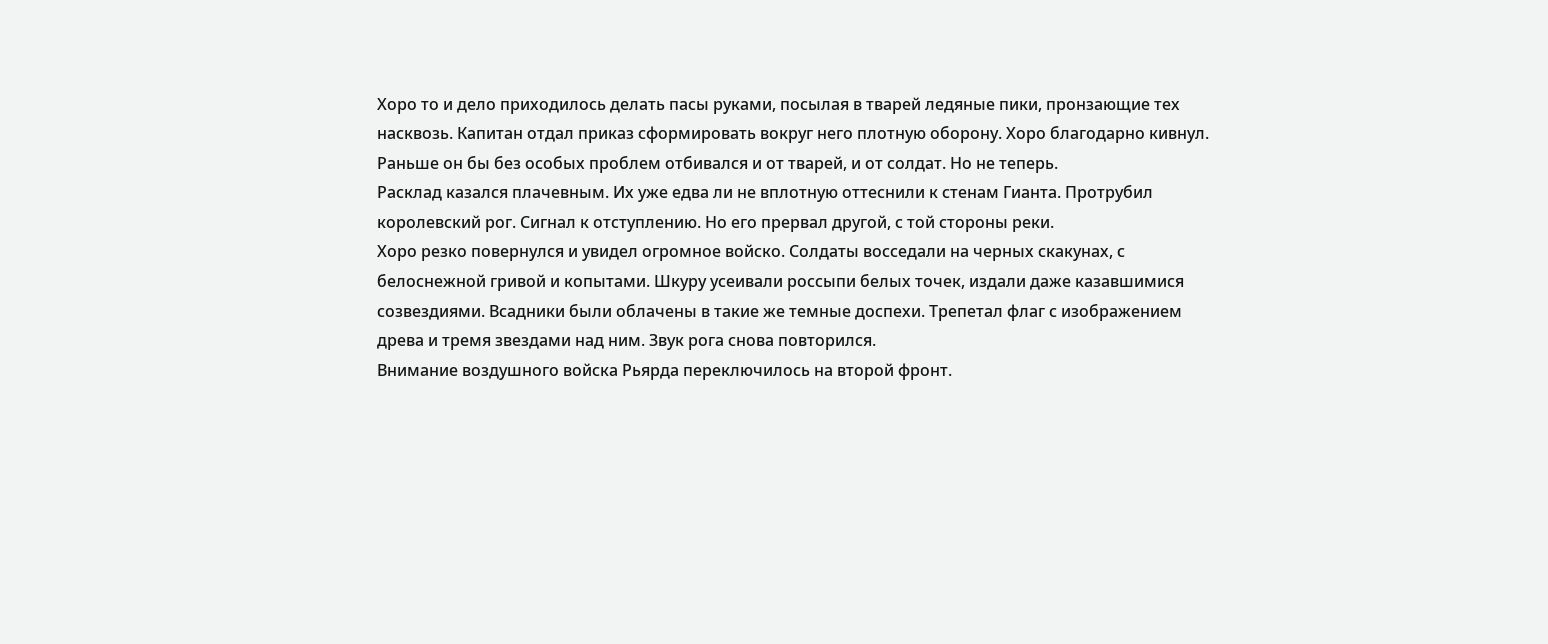Хоро то и дело приходилось делать пасы руками, посылая в тварей ледяные пики, пронзающие тех насквозь. Капитан отдал приказ сформировать вокруг него плотную оборону. Хоро благодарно кивнул. Раньше он бы без особых проблем отбивался и от тварей, и от солдат. Но не теперь.
Расклад казался плачевным. Их уже едва ли не вплотную оттеснили к стенам Гианта. Протрубил королевский рог. Сигнал к отступлению. Но его прервал другой, с той стороны реки.
Хоро резко повернулся и увидел огромное войско. Солдаты восседали на черных скакунах, с белоснежной гривой и копытами. Шкуру усеивали россыпи белых точек, издали даже казавшимися созвездиями. Всадники были облачены в такие же темные доспехи. Трепетал флаг с изображением древа и тремя звездами над ним. Звук рога снова повторился.
Внимание воздушного войска Рьярда переключилось на второй фронт.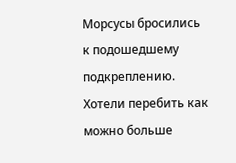Морсусы бросились к подошедшему подкреплению. Хотели перебить как можно больше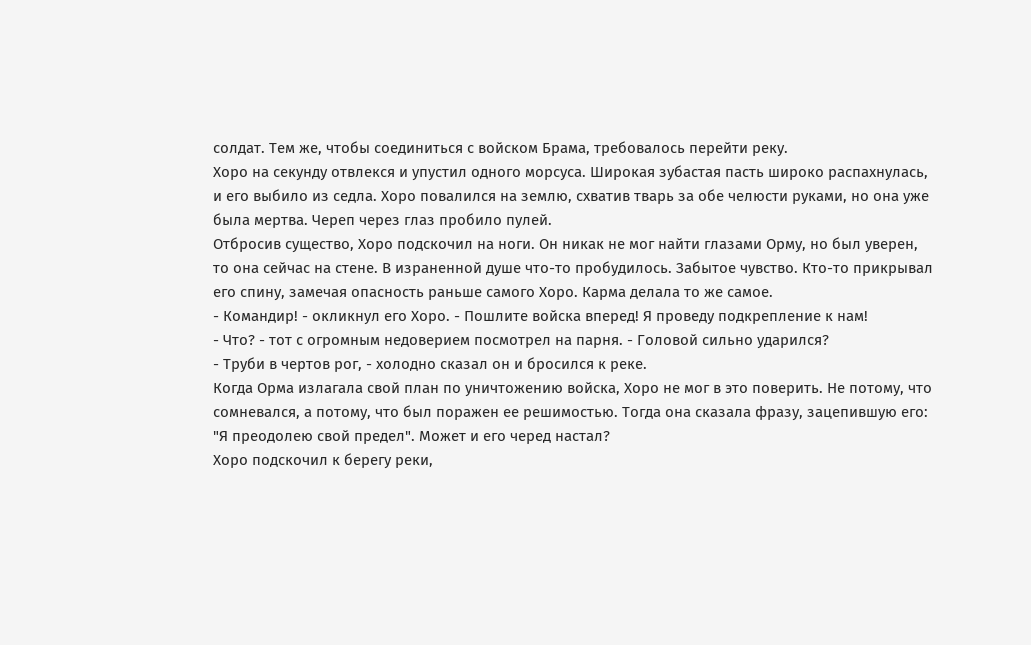солдат. Тем же, чтобы соединиться с войском Брама, требовалось перейти реку.
Хоро на секунду отвлекся и упустил одного морсуса. Широкая зубастая пасть широко распахнулась, и его выбило из седла. Хоро повалился на землю, схватив тварь за обе челюсти руками, но она уже была мертва. Череп через глаз пробило пулей.
Отбросив существо, Хоро подскочил на ноги. Он никак не мог найти глазами Орму, но был уверен, то она сейчас на стене. В израненной душе что-то пробудилось. Забытое чувство. Кто-то прикрывал его спину, замечая опасность раньше самого Хоро. Карма делала то же самое.
- Командир! - окликнул его Хоро. - Пошлите войска вперед! Я проведу подкрепление к нам!
- Что? - тот с огромным недоверием посмотрел на парня. - Головой сильно ударился?
- Труби в чертов рог, - холодно сказал он и бросился к реке.
Когда Орма излагала свой план по уничтожению войска, Хоро не мог в это поверить. Не потому, что сомневался, а потому, что был поражен ее решимостью. Тогда она сказала фразу, зацепившую его: "Я преодолею свой предел". Может и его черед настал?
Хоро подскочил к берегу реки,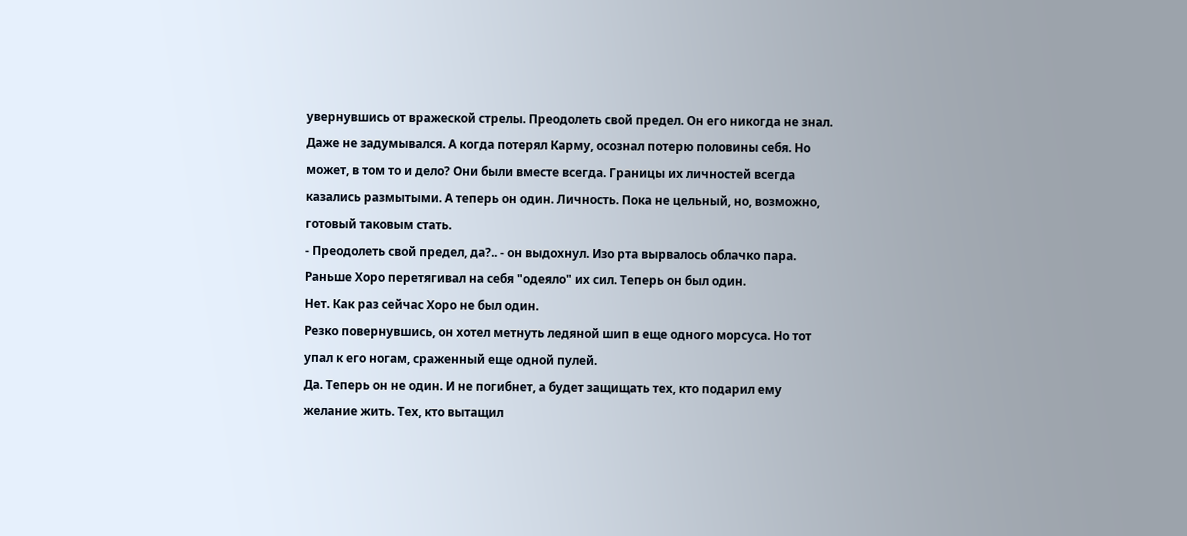увернувшись от вражеской стрелы. Преодолеть свой предел. Он его никогда не знал. Даже не задумывался. А когда потерял Карму, осознал потерю половины себя. Но может, в том то и дело? Они были вместе всегда. Границы их личностей всегда казались размытыми. А теперь он один. Личность. Пока не цельный, но, возможно, готовый таковым стать.
- Преодолеть свой предел, да?.. - он выдохнул. Изо рта вырвалось облачко пара. Раньше Хоро перетягивал на себя "одеяло" их сил. Теперь он был один.
Нет. Как раз сейчас Хоро не был один.
Резко повернувшись, он хотел метнуть ледяной шип в еще одного морсуса. Но тот упал к его ногам, сраженный еще одной пулей.
Да. Теперь он не один. И не погибнет, а будет защищать тех, кто подарил ему желание жить. Тех, кто вытащил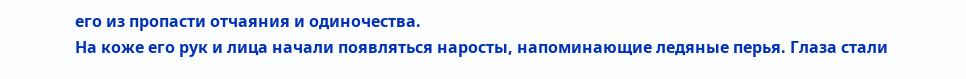его из пропасти отчаяния и одиночества.
На коже его рук и лица начали появляться наросты, напоминающие ледяные перья. Глаза стали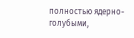полностью ядерно-голубыми,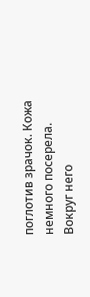поглотив зрачок. Кожа немного посерела. Вокруг него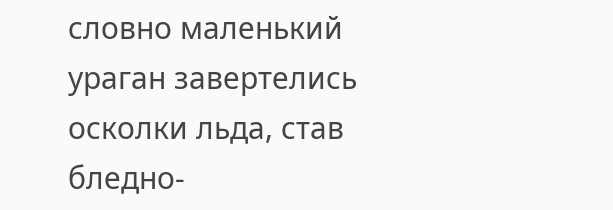словно маленький ураган завертелись осколки льда, став бледно-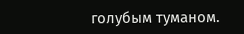голубым туманом.